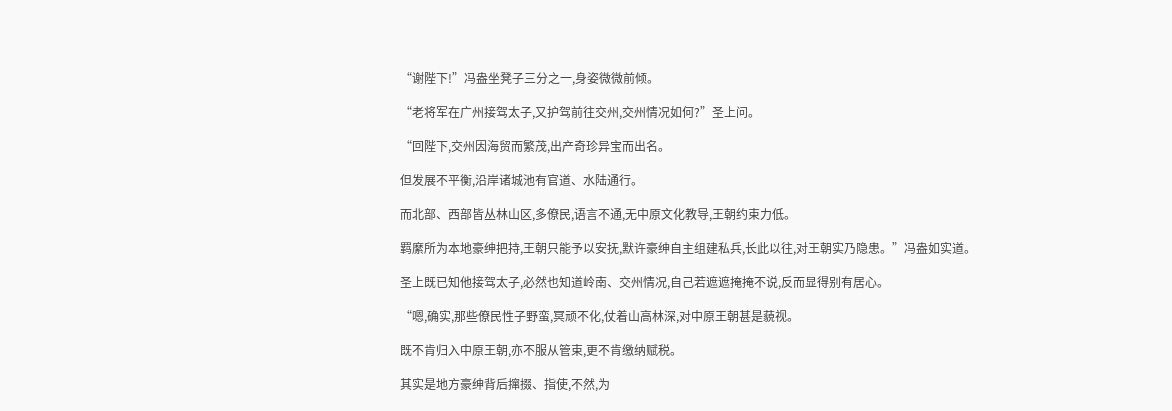“谢陛下!”冯盎坐凳子三分之一,身姿微微前倾。

“老将军在广州接驾太子,又护驾前往交州,交州情况如何?”圣上问。

“回陛下,交州因海贸而繁茂,出产奇珍异宝而出名。

但发展不平衡,沿岸诸城池有官道、水陆通行。

而北部、西部皆丛林山区,多僚民,语言不通,无中原文化教导,王朝约束力低。

羁縻所为本地豪绅把持,王朝只能予以安抚,默许豪绅自主组建私兵,长此以往,对王朝实乃隐患。”冯盎如实道。

圣上既已知他接驾太子,必然也知道岭南、交州情况,自己若遮遮掩掩不说,反而显得别有居心。

“嗯,确实,那些僚民性子野蛮,冥顽不化,仗着山高林深,对中原王朝甚是藐视。

既不肯归入中原王朝,亦不服从管束,更不肯缴纳赋税。

其实是地方豪绅背后撺掇、指使,不然,为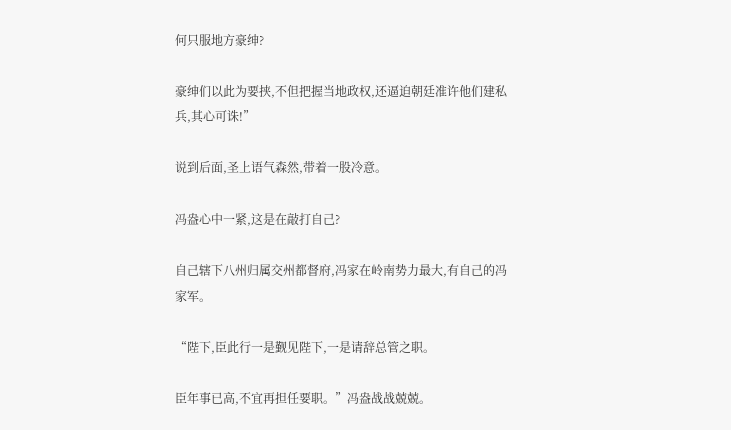何只服地方豪绅?

豪绅们以此为要挟,不但把握当地政权,还逼迫朝廷准许他们建私兵,其心可诛!”

说到后面,圣上语气森然,带着一股冷意。

冯盎心中一紧,这是在敲打自己?

自己辖下八州归属交州都督府,冯家在岭南势力最大,有自己的冯家军。

“陛下,臣此行一是觐见陛下,一是请辞总管之职。

臣年事已高,不宜再担任要职。”冯盎战战兢兢。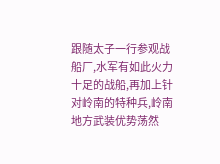跟随太子一行参观战船厂,水军有如此火力十足的战船,再加上针对岭南的特种兵,岭南地方武装优势荡然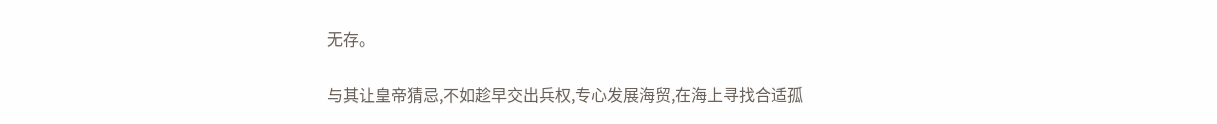无存。

与其让皇帝猜忌,不如趁早交出兵权,专心发展海贸,在海上寻找合适孤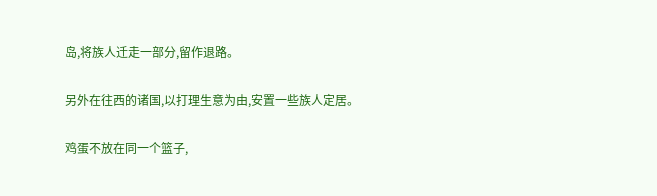岛,将族人迁走一部分,留作退路。

另外在往西的诸国,以打理生意为由,安置一些族人定居。

鸡蛋不放在同一个篮子,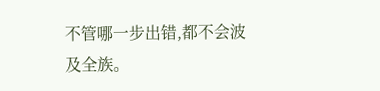不管哪一步出错,都不会波及全族。